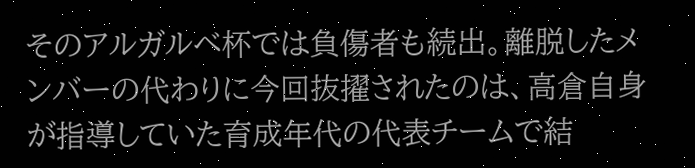そのアルガルベ杯では負傷者も続出。離脱したメンバーの代わりに今回抜擢されたのは、高倉自身が指導していた育成年代の代表チームで結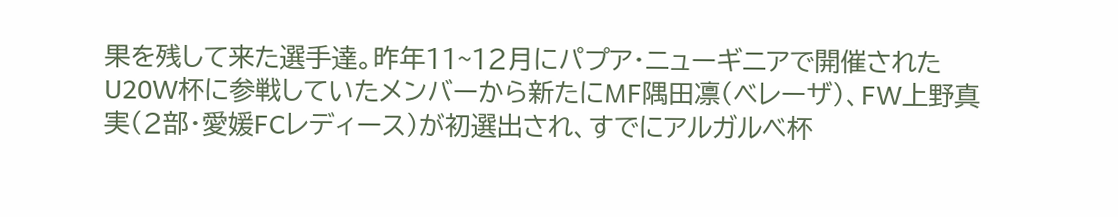果を残して来た選手達。昨年11~12月にパプア・ニューギニアで開催されたU20W杯に参戦していたメンバーから新たにMF隅田凛(ベレーザ)、FW上野真実(2部・愛媛FCレディース)が初選出され、すでにアルガルベ杯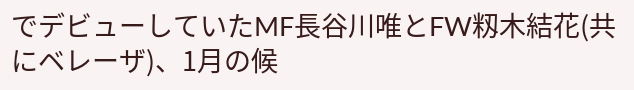でデビューしていたMF長谷川唯とFW籾木結花(共にベレーザ)、1月の候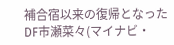補合宿以来の復帰となったDF市瀬菜々(マイナビ・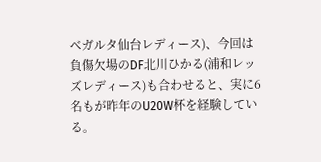ベガルタ仙台レディース)、今回は負傷欠場のDF北川ひかる(浦和レッズレディース)も合わせると、実に6名もが昨年のU20W杯を経験している。